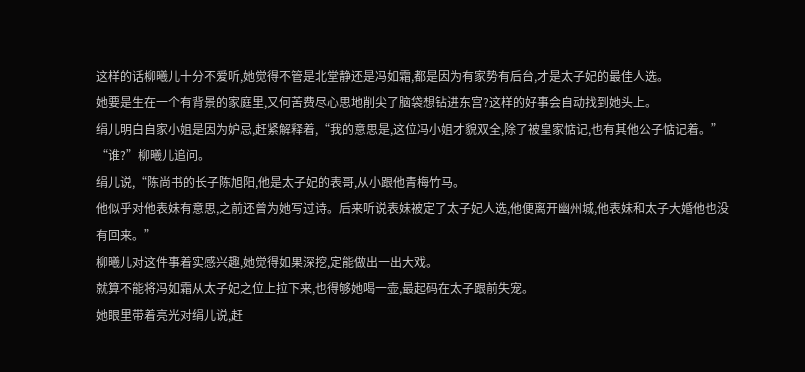这样的话柳曦儿十分不爱听,她觉得不管是北堂静还是冯如霜,都是因为有家势有后台,才是太子妃的最佳人选。
她要是生在一个有背景的家庭里,又何苦费尽心思地削尖了脑袋想钻进东宫?这样的好事会自动找到她头上。
绢儿明白自家小姐是因为妒忌,赶紧解释着,“我的意思是,这位冯小姐才貌双全,除了被皇家惦记,也有其他公子惦记着。”
“谁?”柳曦儿追问。
绢儿说,“陈尚书的长子陈旭阳,他是太子妃的表哥,从小跟他青梅竹马。
他似乎对他表妹有意思,之前还曾为她写过诗。后来听说表妹被定了太子妃人选,他便离开幽州城,他表妹和太子大婚他也没有回来。”
柳曦儿对这件事着实感兴趣,她觉得如果深挖,定能做出一出大戏。
就算不能将冯如霜从太子妃之位上拉下来,也得够她喝一壶,最起码在太子跟前失宠。
她眼里带着亮光对绢儿说,赶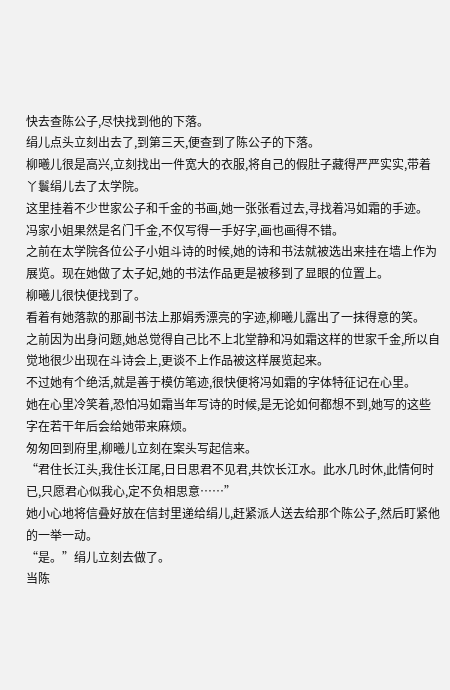快去查陈公子,尽快找到他的下落。
绢儿点头立刻出去了,到第三天,便查到了陈公子的下落。
柳曦儿很是高兴,立刻找出一件宽大的衣服,将自己的假肚子藏得严严实实,带着丫鬟绢儿去了太学院。
这里挂着不少世家公子和千金的书画,她一张张看过去,寻找着冯如霜的手迹。
冯家小姐果然是名门千金,不仅写得一手好字,画也画得不错。
之前在太学院各位公子小姐斗诗的时候,她的诗和书法就被选出来挂在墙上作为展览。现在她做了太子妃,她的书法作品更是被移到了显眼的位置上。
柳曦儿很快便找到了。
看着有她落款的那副书法上那娟秀漂亮的字迹,柳曦儿露出了一抹得意的笑。
之前因为出身问题,她总觉得自己比不上北堂静和冯如霜这样的世家千金,所以自觉地很少出现在斗诗会上,更谈不上作品被这样展览起来。
不过她有个绝活,就是善于模仿笔迹,很快便将冯如霜的字体特征记在心里。
她在心里冷笑着,恐怕冯如霜当年写诗的时候,是无论如何都想不到,她写的这些字在若干年后会给她带来麻烦。
匆匆回到府里,柳曦儿立刻在案头写起信来。
“君住长江头,我住长江尾,日日思君不见君,共饮长江水。此水几时休,此情何时已,只愿君心似我心,定不负相思意……”
她小心地将信叠好放在信封里递给绢儿,赶紧派人送去给那个陈公子,然后盯紧他的一举一动。
“是。”绢儿立刻去做了。
当陈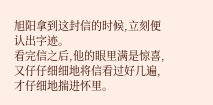旭阳拿到这封信的时候,立刻便认出字迹。
看完信之后,他的眼里满是惊喜,又仔仔细细地将信看过好几遍,才仔细地揣进怀里。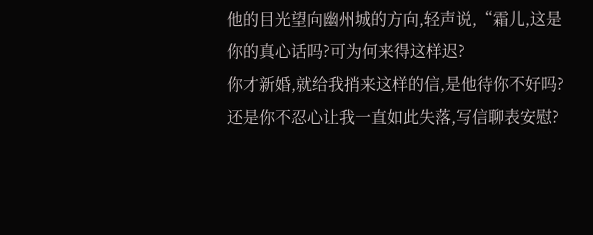他的目光望向幽州城的方向,轻声说,“霜儿,这是你的真心话吗?可为何来得这样迟?
你才新婚,就给我捎来这样的信,是他待你不好吗?还是你不忍心让我一直如此失落,写信聊表安慰?